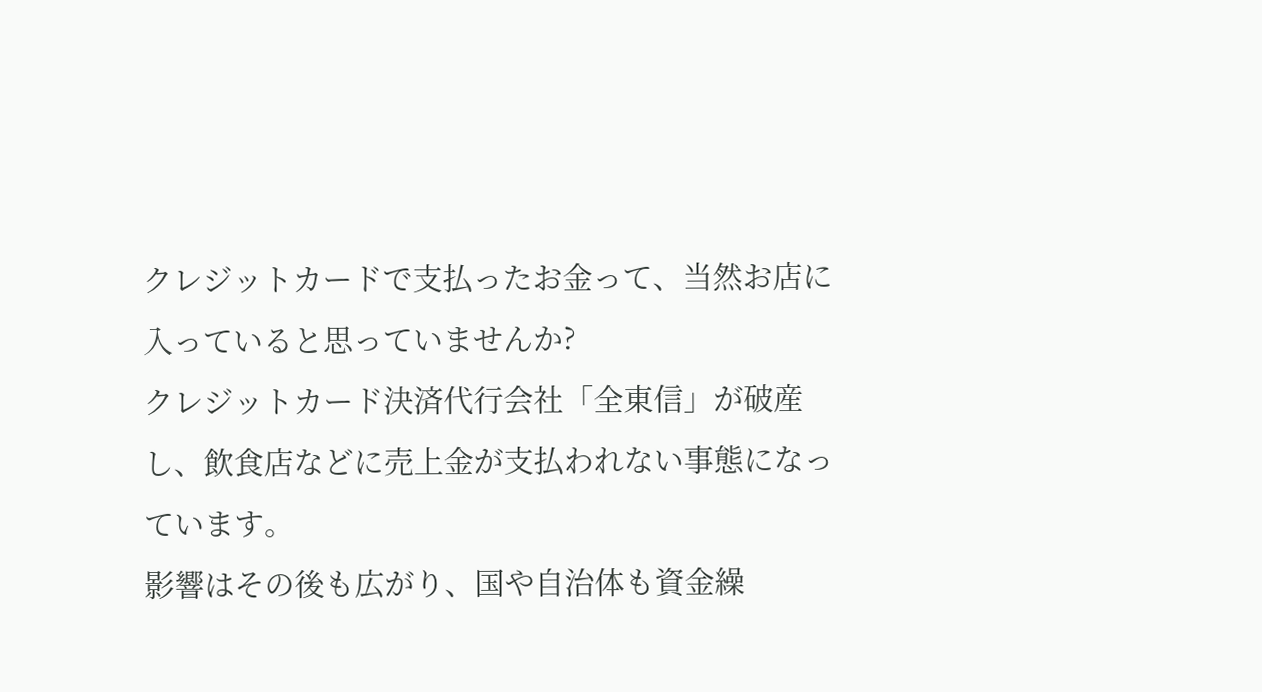クレジットカードで支払ったお金って、当然お店に入っていると思っていませんか?
クレジットカード決済代行会社「全東信」が破産し、飲食店などに売上金が支払われない事態になっています。
影響はその後も広がり、国や自治体も資金繰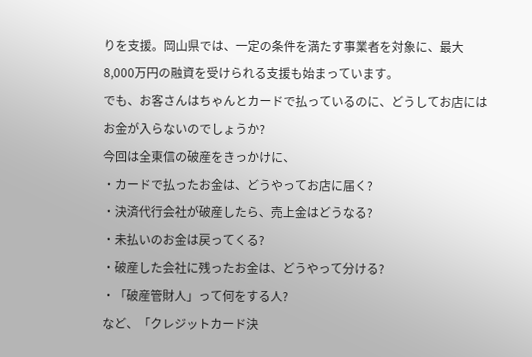りを支援。岡山県では、一定の条件を満たす事業者を対象に、最大8,000万円の融資を受けられる支援も始まっています。
でも、お客さんはちゃんとカードで払っているのに、どうしてお店にはお金が入らないのでしょうか?
今回は全東信の破産をきっかけに、
・カードで払ったお金は、どうやってお店に届く?
・決済代行会社が破産したら、売上金はどうなる?
・未払いのお金は戻ってくる?
・破産した会社に残ったお金は、どうやって分ける?
・「破産管財人」って何をする人?
など、「クレジットカード決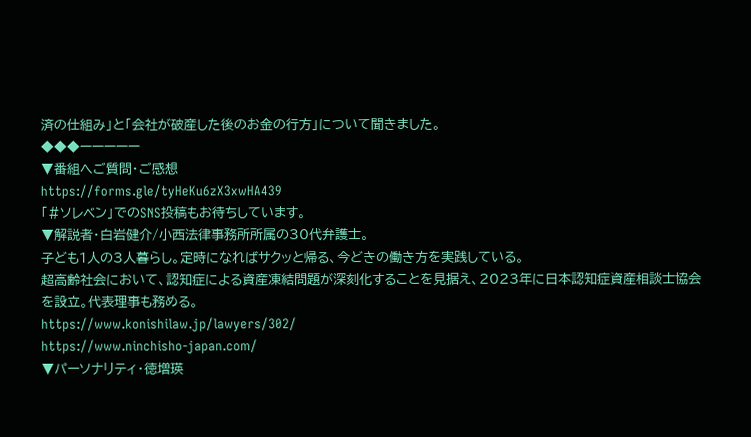済の仕組み」と「会社が破産した後のお金の行方」について聞きました。
◆◆◆ーーーーー
▼番組へご質問・ご感想
https://forms.gle/tyHeKu6zX3xwHA439
「#ソレベン」でのSNS投稿もお待ちしています。
▼解説者・白岩健介/小西法律事務所所属の30代弁護士。
子ども1人の3人暮らし。定時になればサクッと帰る、今どきの働き方を実践している。
超高齢社会において、認知症による資産凍結問題が深刻化することを見据え、2023年に日本認知症資産相談士協会を設立。代表理事も務める。
https://www.konishilaw.jp/lawyers/302/
https://www.ninchisho-japan.com/
▼パーソナリティ・徳増瑛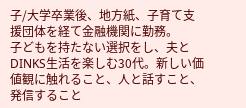子/大学卒業後、地方紙、子育て支援団体を経て金融機関に勤務。
子どもを持たない選択をし、夫とDINKS生活を楽しむ30代。新しい価値観に触れること、人と話すこと、発信すること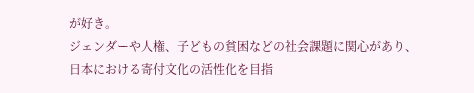が好き。
ジェンダーや人権、子どもの貧困などの社会課題に関心があり、日本における寄付文化の活性化を目指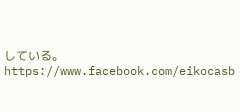している。
https://www.facebook.com/eikocasb